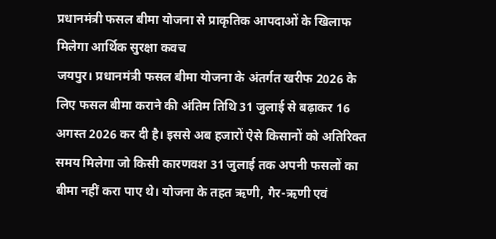प्रधानमंत्री फसल बीमा योजना से प्राकृतिक आपदाओं के खिलाफ मिलेगा आर्थिक सुरक्षा कवच
जयपुर। प्रधानमंत्री फसल बीमा योजना के अंतर्गत खरीफ 2026 के लिए फसल बीमा कराने की अंतिम तिथि 31 जुलाई से बढ़ाकर 16 अगस्त 2026 कर दी है। इससे अब हजारों ऐसे किसानों को अतिरिक्त समय मिलेगा जो किसी कारणवश 31 जुलाई तक अपनी फसलों का बीमा नहीं करा पाए थे। योजना के तहत ऋणी, गैर-ऋणी एवं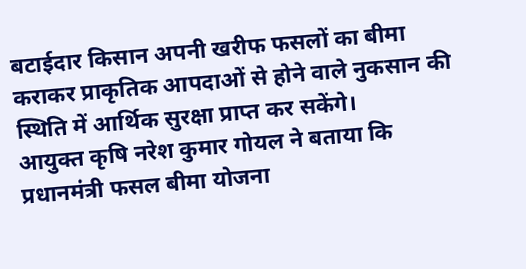बटाईदार किसान अपनी खरीफ फसलों का बीमा कराकर प्राकृतिक आपदाओं से होने वाले नुकसान की स्थिति में आर्थिक सुरक्षा प्राप्त कर सकेंगे।
आयुक्त कृषि नरेश कुमार गोयल ने बताया कि प्रधानमंत्री फसल बीमा योजना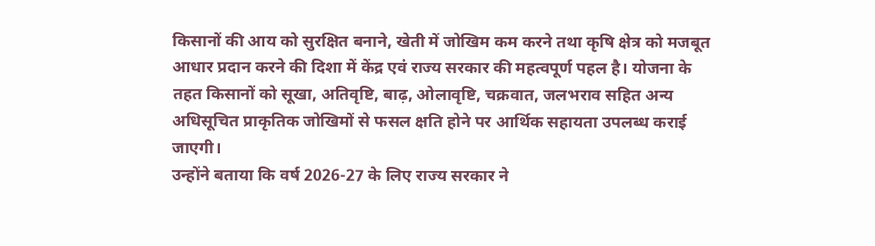किसानों की आय को सुरक्षित बनाने, खेती में जोखिम कम करने तथा कृषि क्षेत्र को मजबूत आधार प्रदान करने की दिशा में केंद्र एवं राज्य सरकार की महत्वपूर्ण पहल है। योजना के तहत किसानों को सूखा, अतिवृष्टि, बाढ़, ओलावृष्टि, चक्रवात, जलभराव सहित अन्य अधिसूचित प्राकृतिक जोखिमों से फसल क्षति होने पर आर्थिक सहायता उपलब्ध कराई जाएगी।
उन्होंने बताया कि वर्ष 2026-27 के लिए राज्य सरकार ने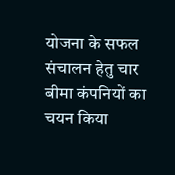योजना के सफल संचालन हेतु चार बीमा कंपनियों का चयन किया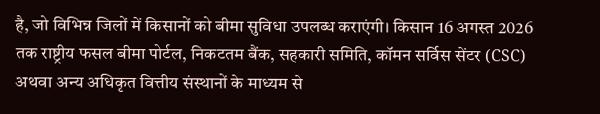है, जो विभिन्न जिलों में किसानों को बीमा सुविधा उपलब्ध कराएंगी। किसान 16 अगस्त 2026 तक राष्ट्रीय फसल बीमा पोर्टल, निकटतम बैंक, सहकारी समिति, कॉमन सर्विस सेंटर (CSC) अथवा अन्य अधिकृत वित्तीय संस्थानों के माध्यम से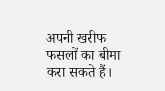अपनी खरीफ फसलों का बीमा करा सकते हैं।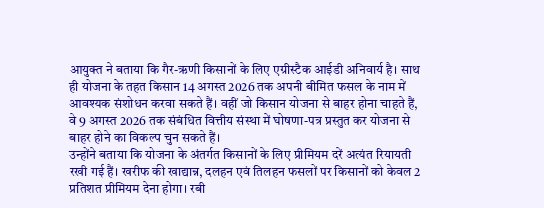आयुक्त ने बताया कि गैर-ऋणी किसानों के लिए एग्रीस्टैक आईडी अनिवार्य है। साथ ही योजना के तहत किसान 14 अगस्त 2026 तक अपनी बीमित फसल के नाम में आवश्यक संशोधन करवा सकते हैं। वहीं जो किसान योजना से बाहर होना चाहते हैं, वे 9 अगस्त 2026 तक संबंधित वित्तीय संस्था में घोषणा-पत्र प्रस्तुत कर योजना से बाहर होने का विकल्प चुन सकते हैं।
उन्होंने बताया कि योजना के अंतर्गत किसानों के लिए प्रीमियम दरें अत्यंत रियायती रखी गई हैं। खरीफ की खाद्यान्न, दलहन एवं तिलहन फसलों पर किसानों को केवल 2 प्रतिशत प्रीमियम देना होगा। रबी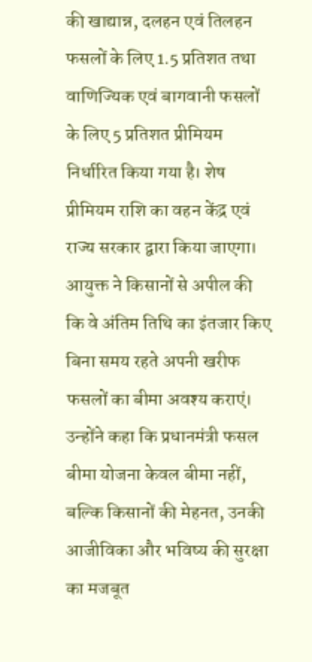की खाद्यान्न, दलहन एवं तिलहन फसलों के लिए 1.5 प्रतिशत तथा वाणिज्यिक एवं बागवानी फसलों के लिए 5 प्रतिशत प्रीमियम निर्धारित किया गया है। शेष प्रीमियम राशि का वहन केंद्र एवं राज्य सरकार द्वारा किया जाएगा।
आयुक्त ने किसानों से अपील की कि वे अंतिम तिथि का इंतजार किए बिना समय रहते अपनी खरीफ फसलों का बीमा अवश्य कराएं। उन्होंने कहा कि प्रधानमंत्री फसल बीमा योजना केवल बीमा नहीं, बल्कि किसानों की मेहनत, उनकी आजीविका और भविष्य की सुरक्षा का मजबूत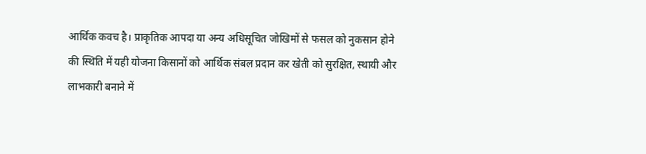आर्थिक कवच है। प्राकृतिक आपदा या अन्य अधिसूचित जोखिमों से फसल को नुकसान होने की स्थिति में यही योजना किसानों को आर्थिक संबल प्रदान कर खेती को सुरक्षित, स्थायी और लाभकारी बनाने में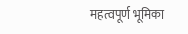महत्वपूर्ण भूमिका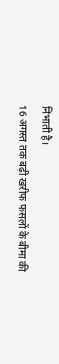निभाती है।
16 अगस्त तक बढ़ी खरीफ फसलों के बीमा की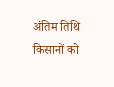अंतिम तिथि किसानों को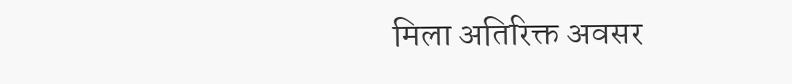मिला अतिरिक्त अवसर